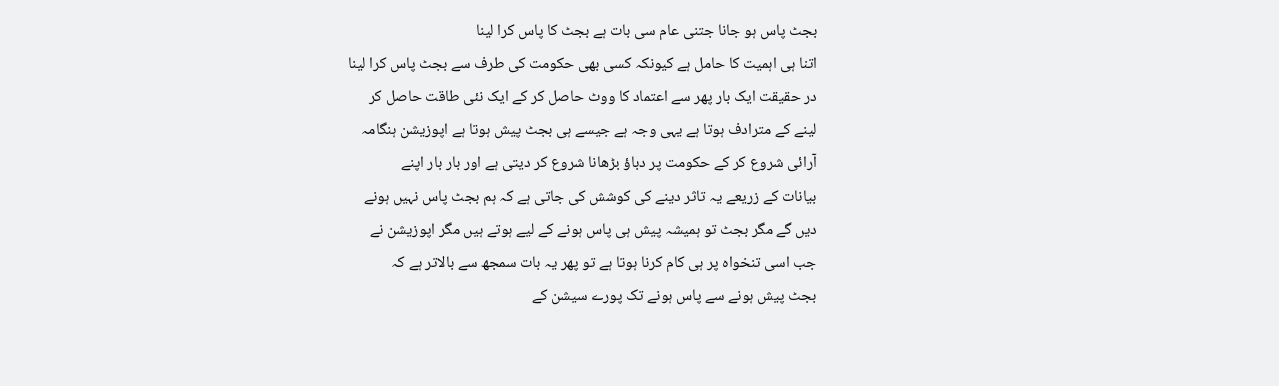بجٹ پاس ہو جانا جتنی عام سی بات ہے بجٹ کا پاس کرا لینا
اتنا ہی اہمیت کا حامل ہے کیونکہ کسی بھی حکومت کی طرف سے بجٹ پاس کرا لینا
در حقیقت ایک بار پھر سے اعتماد کا ووٹ حاصل کر کے ایک نئی طاقت حاصل کر
لینے کے مترادف ہوتا ہے یہی وجہ ہے جیسے ہی بجٹ پیش ہوتا ہے اپوزیشن ہنگامہ
آرائی شروع کر کے حکومت پر دباؤ بڑھانا شروع کر دیتی ہے اور بار بار اپنے
بیانات کے زریعے یہ تاثر دینے کی کوشش کی جاتی ہے کہ ہم بجٹ پاس نہیں ہونے
دیں گے مگر بجٹ تو ہمیشہ پیش ہی پاس ہونے کے لیے ہوتے ہیں مگر اپوزیشن نے
جب اسی تنخواہ پر ہی کام کرنا ہوتا ہے تو پھر یہ بات سمجھ سے بالاتر ہے کہ
بجٹ پیش ہونے سے پاس ہونے تک پورے سیشن کے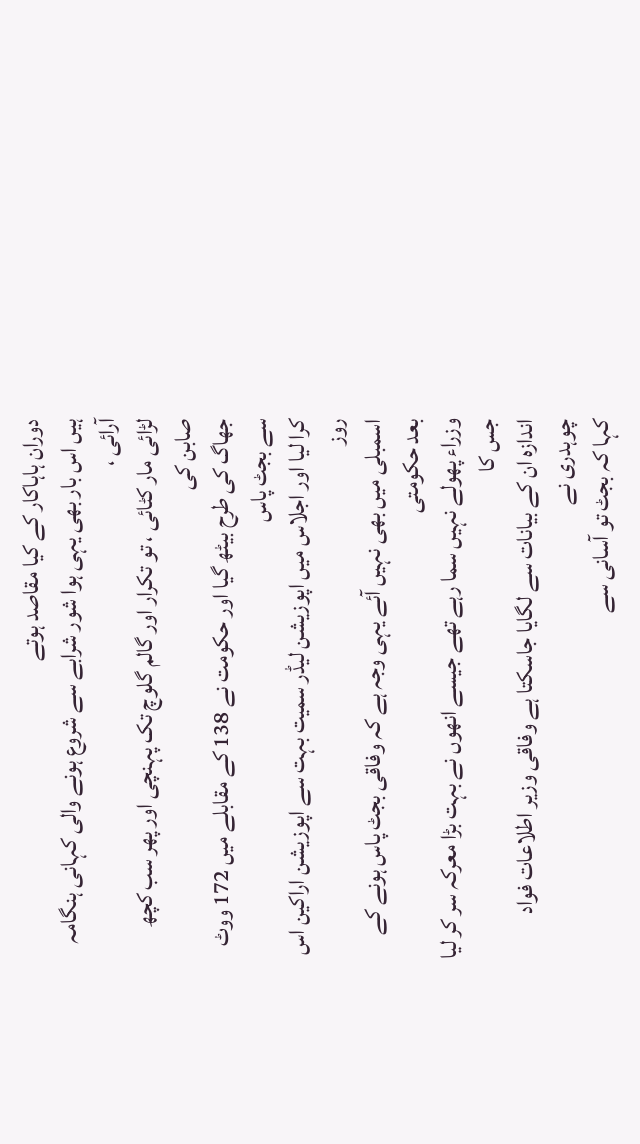دوران ہاہاکار کے کیا مقاصد ہوتے
ہیں اس بار بھی یہی ہوا شور شرابے سے شروع ہونے والی کہانی ہنگامہ آرائی ،
لڑائی مار کٹائی ، تو تکرار اور گالم گلوچ تک پہنچی اور پھر سب کچھ صابن کی
جھاگ کی طرح بیٹھ گیا اور حکومت نے 138 کے مقابلے میں 172 ووٹ سے بجٹ پاس
کرا لیا اور اجلاس میں اپوزیشن لیڈر سمیت بہت سے اپوزیشن اراکین اس روز
اسمبلی میں بھی نہیں آئے یہی وجہ ہے کہ وفاقی بجٹ پاس ہونے کے بعد حکومتی
وزراء پھولے نہیں سما رہے تھے جیسے انھوں نے بہت بڑا معرکہ سر کر لیا جس کا
اندازہ ان کے بیانات سے لگایا جاسکتا ہے وفاقی وزیر اطلاعات فواد چوہدری نے
کہا کہ بجٹ تو آسانی سے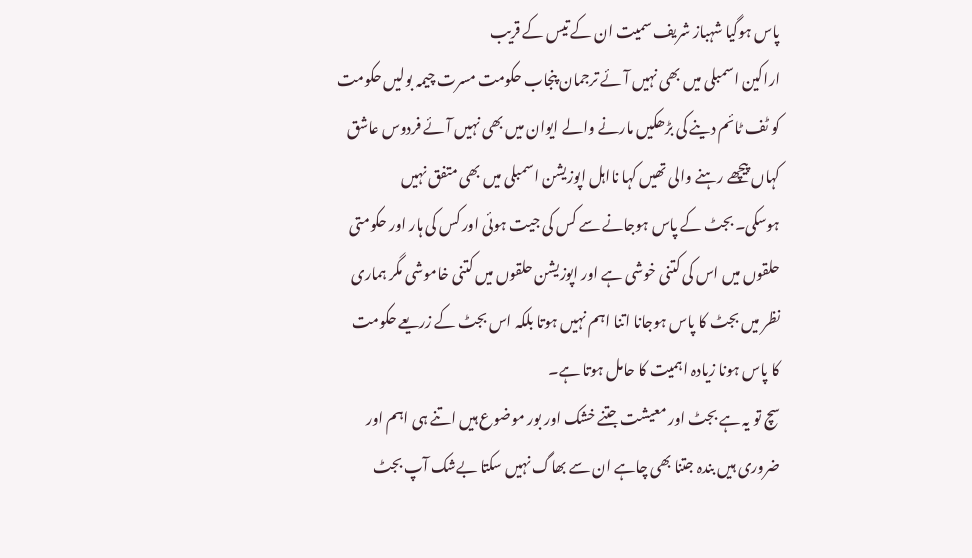پاس ہوگیا شہباز شریف سمیت ان کے تیس کے قریب
اراکین اسمبلی میں بھی نہیں آئے ترجمان پنجاب حکومت مسرت چیمہ بولیں حکومت
کو ٹف ٹائم دینے کی بڑھکیں مارنے والے ایوان میں بھی نہیں آئے فردوس عاشق
کہاں پیچھے رہنے والی تھیں کہا نااہل اپوزیشن اسمبلی میں بھی متفق نہیں
ہوسکی۔ بجٹ کے پاس ہوجانے سے کس کی جیت ہوئی اور کس کی ہار اور حکومتی
حلقوں میں اس کی کتنی خوشی ہے اور اپوزیشن حلقوں میں کتنی خاموشی مگر ہماری
نظر میں بجٹ کا پاس ہوجانا اتنا اہم نہیں ہوتا بلکہ اس بجٹ کے زریعے حکومت
کا پاس ہونا زیادہ اہمیت کا حامل ہوتا ہے۔
سچ تو یہ ہے بجٹ اور معیشت جتنے خشک اور بور موضوع ہیں اتنے ہی اہم اور
ضروری ہیں بندہ جتنا بھی چاہے ان سے بھاگ نہیں سکتا بےشک آپ بجٹ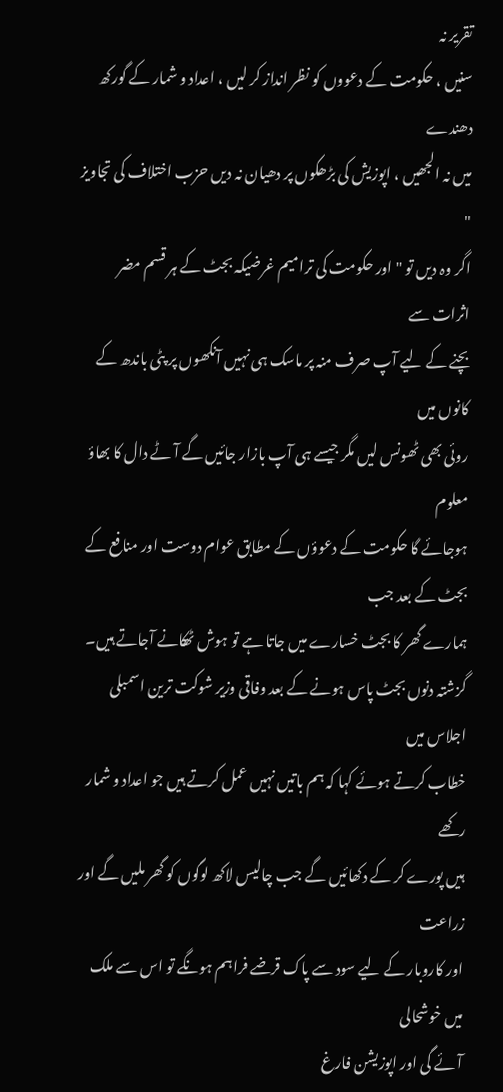تقریر نہ
سنیں ، حکومت کے دعووں کو نظر انداز کر لیں ، اعداد و شمار کے گورکھ دھندے
میں نہ الجھیں ، اپوزیش کی بڑھکوں پر دھیان نہ دیں حزب اختلاف کی تجاویز "
اگر وہ دیں تو " اور حکومت کی ترامیم غرضیکہ بجٹ کے ہر قسم مضر اثرات سے
بچنے کے لیے آپ صرف منہ پر ماسک ہی نہیں آنکھوں پر پٹی باندھ کے کانوں میں
روئی بھی ٹھونس لیں مگر جیسے ہی آپ بازار جائیں گے آٹے دال کا بھاؤ معلوم
ہوجائے گا حکومت کے دعوؤں کے مطابق عوام دوست اور منافع کے بجٹ کے بعد جب
ہمارے گھر کا بجٹ خسارے میں جاتا ہے تو ہوش ٹھکانے آجاتے ہیں۔
گزشتہ دنوں بجٹ پاس ہونے کے بعد وفاقی وزیر شوکت ترین اسمبلی اجلاس میں
خطاب کرتے ہوئے کہا کہ ہم باتیں نہیں عمل کرتے ہیں جو اعداد و شمار رکھے
ہیں پورے کر کے دکھائیں گے جب چالیس لاکھ لوگوں کو گھر ملیں گے اور زراعت
اور کاروبار کے لیے سود سے پاک قرضے فراہم ہونگے تو اس سے ملک میں خوشحالی
آئے گی اور اپوزیشن فارغ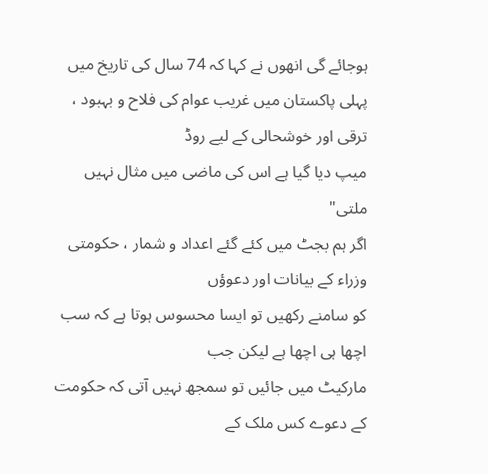ہوجائے گی انھوں نے کہا کہ 74 سال کی تاریخ میں
پہلی پاکستان میں غریب عوام کی فلاح و بہبود ، ترقی اور خوشحالی کے لیے روڈ
میپ دیا گیا ہے اس کی ماضی میں مثال نہیں ملتی"
اگر ہم بجٹ میں کئے گئے اعداد و شمار ، حکومتی وزراء کے بیانات اور دعوؤں
کو سامنے رکھیں تو ایسا محسوس ہوتا ہے کہ سب اچھا ہی اچھا ہے لیکن جب
مارکیٹ میں جائیں تو سمجھ نہیں آتی کہ حکومت کے دعوے کس ملک کے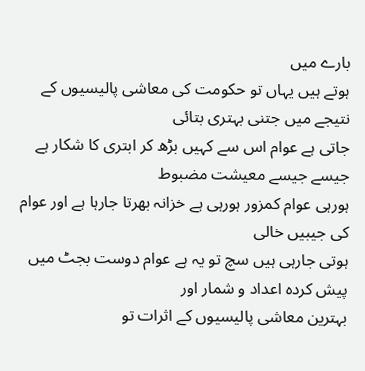بارے میں
ہوتے ہیں یہاں تو حکومت کی معاشی پالیسیوں کے نتیجے میں جتنی بہتری بتائی
جاتی ہے عوام اس سے کہیں بڑھ کر ابتری کا شکار ہے جیسے جیسے معیشت مضبوط
ہورہی عوام کمزور ہورہی ہے خزانہ بھرتا جارہا ہے اور عوام کی جیبیں خالی
ہوتی جارہی ہیں سچ تو یہ ہے عوام دوست بجٹ میں پیش کردہ اعداد و شمار اور
بہترین معاشی پالیسیوں کے اثرات تو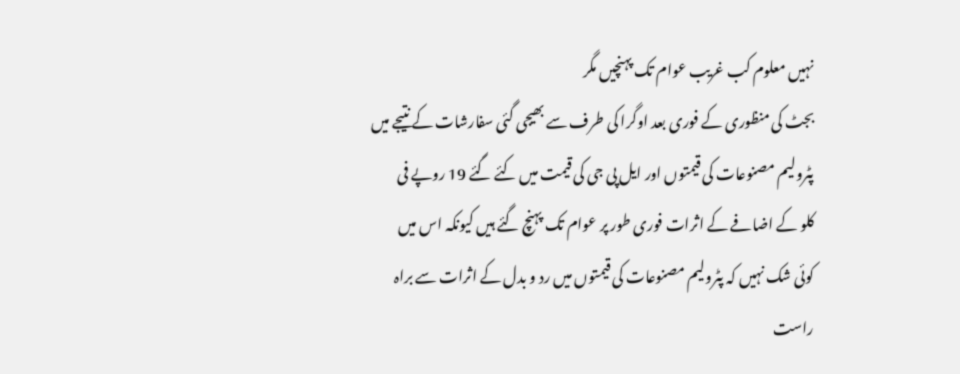نہیں معلوم کب غریب عوام تک پہنچیں مگر
بجٹ کی منظوری کے فوری بعد اوگرا کی طرف سے بھیجی گئی سفارشات کے نتیجے میں
پٹرولیم مصنوعات کی قیمتوں اور ایل پی جی کی قیمت میں کئے گئے 19 روپے فی
کلو کے اضافے کے اثرات فوری طور پر عوام تک پہنچ گئے ہیں کیونکہ اس میں
کوئی شک نہیں کہ پٹرولیم مصنوعات کی قیمتوں میں رد و بدل کے اثرات سے براہ
راست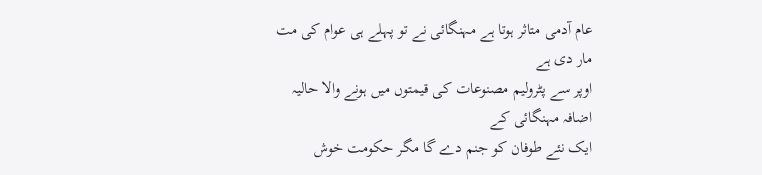عام آدمی متاثر ہوتا ہے مہنگائی نے تو پہلے ہی عوام کی مت مار دی ہے
اوپر سے پٹرولیم مصنوعات کی قیمتوں میں ہونے والا حالیہ اضافہ مہنگائی کے
ایک نئے طوفان کو جنم دے گا مگر حکومت خوش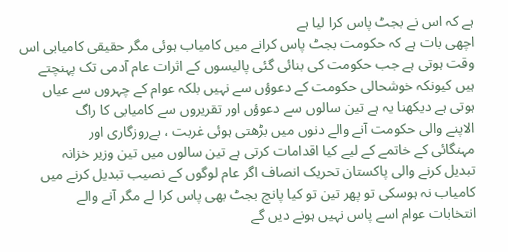ہے کہ اس نے بجٹ پاس کرا لیا ہے
اچھی بات ہے کہ حکومت بجٹ پاس کرانے میں کامیاب ہوئی مگر حقیقی کامیابی اس
وقت ہوتی ہے جب حکومت کی بنائی گئی پالیسوں کے اثرات عام آدمی تک پہنچتے
ہیں کیونکہ خوشحالی حکومت کے دعوؤں سے نہیں بلکہ عوام کے چہروں سے عیاں
ہوتی ہے دیکھنا یہ ہے تین سالوں سے دعوؤں اور تقریروں سے کامیابی کا راگ
الاپنے والی حکومت آنے والے دنوں میں بڑھتی ہوئی غربت ، بےروزگاری اور
مہنگائی کے خاتمے کے لیے کیا اقدامات کرتی ہے تین سالوں میں تین وزیر خزانہ
تبدیل کرنے والی پاکستان تحریک انصاف اگر عام لوگوں کے نصیب تبدیل کرنے میں
کامیاب نہ ہوسکی تو پھر تین تو کیا پانچ بجٹ بھی پاس کرا لے مگر آنے والے
انتخابات عوام اسے پاس نہیں ہونے دیں گے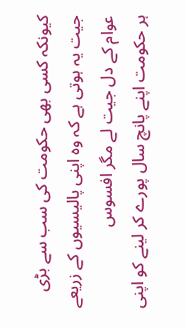کیونکہ کسی بھی حکومت کی سب سے بڑی
جیت یہ ہوتی ہے کہ وہ اپنی پالیسیوں کے زریعے عوام کے دل جیت لے مگر افسوس
ہر حکومت اپنے پانچ سال پورے کر لینے کو اپنی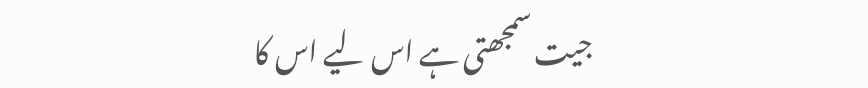جیت سمجھتی ہے اس لیے اس کا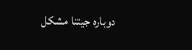دوبارہ جیتنا مشکل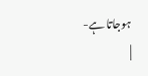ہوجاتا ہے-
|